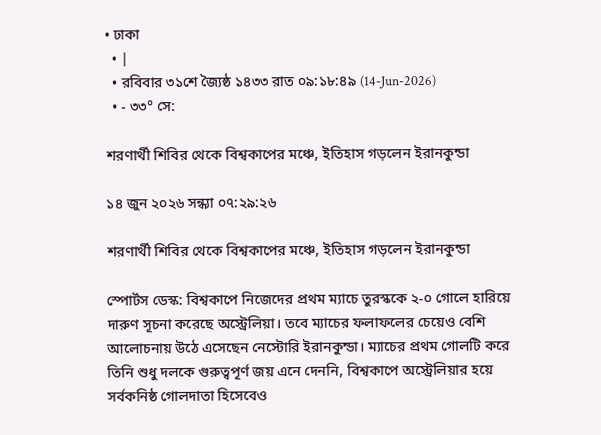• ঢাকা
  • |
  • রবিবার ৩১শে জ্যৈষ্ঠ ১৪৩৩ রাত ০৯:১৮:৪৯ (14-Jun-2026)
  • - ৩৩° সে:

শরণার্থী শিবির থেকে বিশ্বকাপের মঞ্চে, ইতিহাস গড়লেন ইরানকুন্ডা

১৪ জুন ২০২৬ সন্ধ্যা ০৭:২৯:২৬

শরণার্থী শিবির থেকে বিশ্বকাপের মঞ্চে, ইতিহাস গড়লেন ইরানকুন্ডা

স্পোর্টস ডেস্ক: বিশ্বকাপে নিজেদের প্রথম ম্যাচে তুরস্ককে ২-০ গোলে হারিয়ে দারুণ সূচনা করেছে অস্ট্রেলিয়া। তবে ম্যাচের ফলাফলের চেয়েও বেশি আলোচনায় উঠে এসেছেন নেস্টোরি ইরানকুন্ডা। ম্যাচের প্রথম গোলটি করে তিনি শুধু দলকে গুরুত্বপূর্ণ জয় এনে দেননি, বিশ্বকাপে অস্ট্রেলিয়ার হয়ে সর্বকনিষ্ঠ গোলদাতা হিসেবেও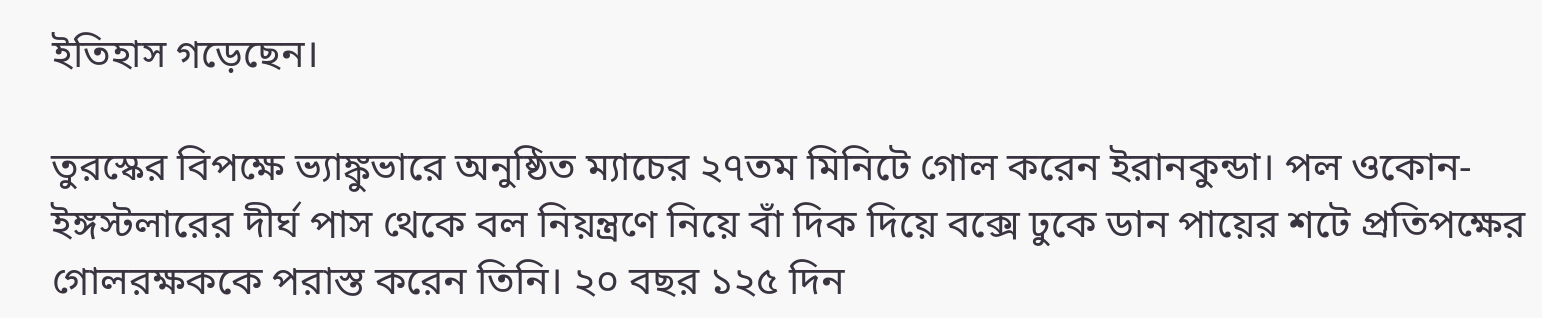ইতিহাস গড়েছেন।

তুরস্কের বিপক্ষে ভ্যাঙ্কুভারে অনুষ্ঠিত ম্যাচের ২৭তম মিনিটে গোল করেন ইরানকুন্ডা। পল ওকোন-ইঙ্গস্টলারের দীর্ঘ পাস থেকে বল নিয়ন্ত্রণে নিয়ে বাঁ দিক দিয়ে বক্সে ঢুকে ডান পায়ের শটে প্রতিপক্ষের গোলরক্ষককে পরাস্ত করেন তিনি। ২০ বছর ১২৫ দিন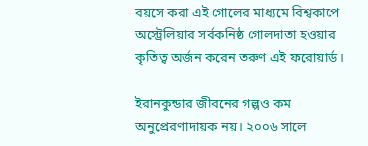বয়সে করা এই গোলের মাধ্যমে বিশ্বকাপে অস্ট্রেলিয়ার সর্বকনিষ্ঠ গোলদাতা হওয়ার কৃতিত্ব অর্জন করেন তরুণ এই ফরোয়ার্ড।

ইরানকুন্ডার জীবনের গল্পও কম অনুপ্রেরণাদায়ক নয়। ২০০৬ সালে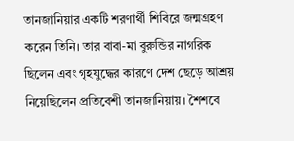তানজানিয়ার একটি শরণার্থী শিবিরে জন্মগ্রহণ করেন তিনি। তার বাবা-মা বুরুন্ডির নাগরিক ছিলেন এবং গৃহযুদ্ধের কারণে দেশ ছেড়ে আশ্রয় নিয়েছিলেন প্রতিবেশী তানজানিয়ায়। শৈশবে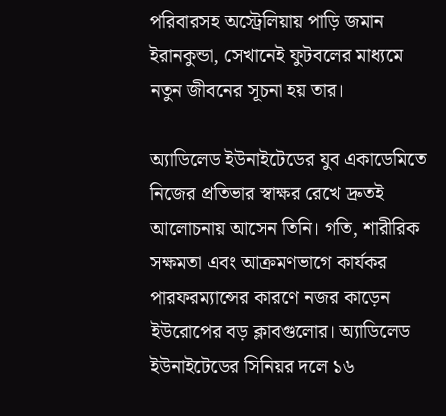পরিবারসহ অস্ট্রেলিয়ায় পাড়ি জমান ইরানকুন্ডা, সেখানেই ফুটবলের মাধ্যমে নতুন জীবনের সূচনা হয় তার।

অ্যাডিলেড ইউনাইটেডের যুব একাডেমিতে নিজের প্রতিভার স্বাক্ষর রেখে দ্রুতই আলোচনায় আসেন তিনি। গতি, শারীরিক সক্ষমতা এবং আক্রমণভাগে কার্যকর পারফরম্যান্সের কারণে নজর কাড়েন ইউরোপের বড় ক্লাবগুলোর। অ্যাডিলেড ইউনাইটেডের সিনিয়র দলে ১৬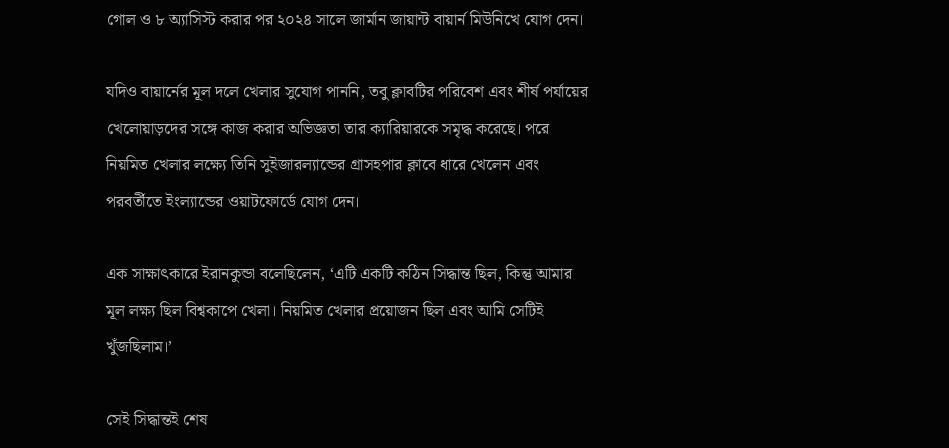গোল ও ৮ অ্যাসিস্ট করার পর ২০২৪ সালে জার্মান জায়ান্ট বায়ার্ন মিউনিখে যোগ দেন।

যদিও বায়ার্নের মূল দলে খেলার সুযোগ পাননি, তবু ক্লাবটির পরিবেশ এবং শীর্ষ পর্যায়ের খেলোয়াড়দের সঙ্গে কাজ করার অভিজ্ঞতা তার ক্যারিয়ারকে সমৃদ্ধ করেছে। পরে নিয়মিত খেলার লক্ষ্যে তিনি সুইজারল্যান্ডের গ্রাসহপার ক্লাবে ধারে খেলেন এবং পরবর্তীতে ইংল্যান্ডের ওয়াটফোর্ডে যোগ দেন।

এক সাক্ষাৎকারে ইরানকুন্ডা বলেছিলেন, ‘এটি একটি কঠিন সিদ্ধান্ত ছিল, কিন্তু আমার মূল লক্ষ্য ছিল বিশ্বকাপে খেলা। নিয়মিত খেলার প্রয়োজন ছিল এবং আমি সেটিই খুঁজছিলাম।’

সেই সিদ্ধান্তই শেষ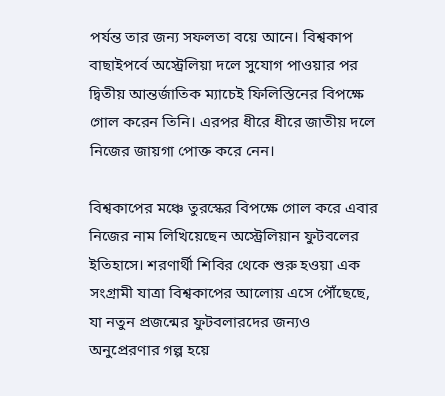পর্যন্ত তার জন্য সফলতা বয়ে আনে। বিশ্বকাপ বাছাইপর্বে অস্ট্রেলিয়া দলে সুযোগ পাওয়ার পর দ্বিতীয় আন্তর্জাতিক ম্যাচেই ফিলিস্তিনের বিপক্ষে গোল করেন তিনি। এরপর ধীরে ধীরে জাতীয় দলে নিজের জায়গা পোক্ত করে নেন।

বিশ্বকাপের মঞ্চে তুরস্কের বিপক্ষে গোল করে এবার নিজের নাম লিখিয়েছেন অস্ট্রেলিয়ান ফুটবলের ইতিহাসে। শরণার্থী শিবির থেকে শুরু হওয়া এক সংগ্রামী যাত্রা বিশ্বকাপের আলোয় এসে পৌঁছেছে, যা নতুন প্রজন্মের ফুটবলারদের জন্যও অনুপ্রেরণার গল্প হয়ে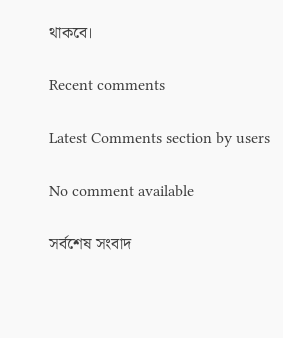থাকবে।

Recent comments

Latest Comments section by users

No comment available

সর্বশেষ সংবাদ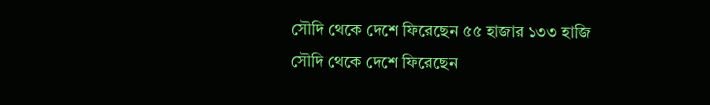সৌদি থেকে দেশে ফিরেছেন ৫৫ হাজার ১৩৩ হাজি
সৌদি থেকে দেশে ফিরেছেন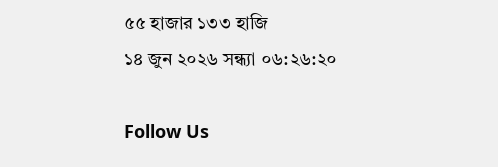৫৫ হাজার ১৩৩ হাজি
১৪ জুন ২০২৬ সন্ধ্যা ০৬:২৬:২০

Follow Us